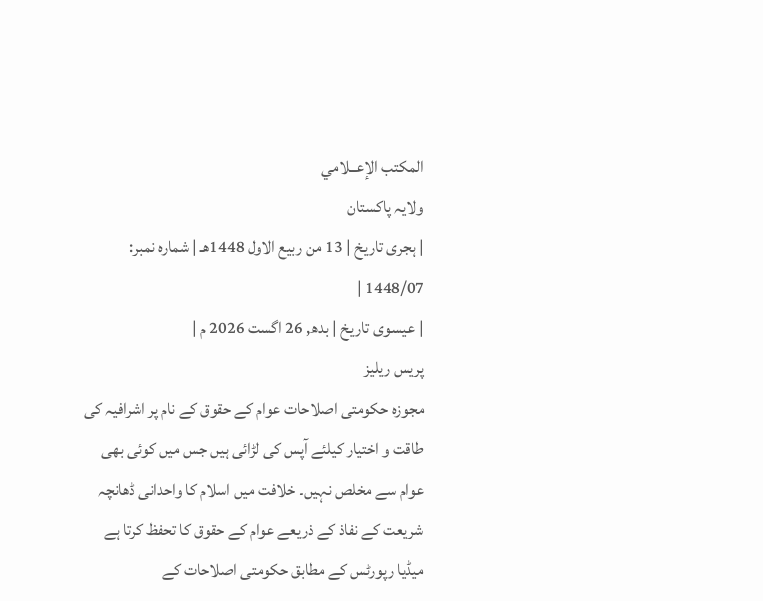المكتب الإعــلامي
ولایہ پاکستان
| ہجری تاریخ | 13 من ربيع الاول 1448هـ | شمارہ نمبر: 1448/07 |
| عیسوی تاریخ | بدھ, 26 اگست 2026 م |
پریس ریلیز
مجوزہ حکومتی اصلاحات عوام کے حقوق کے نام پر اشرافیہ کی طاقت و اختیار کیلئے آپس کی لڑائی ہیں جس میں کوئی بھی عوام سے مخلص نہیں۔ خلافت میں اسلام کا واحدانی ڈھانچہ شریعت کے نفاذ کے ذریعے عوام کے حقوق کا تحفظ کرتا ہے
میڈیا رپورٹس کے مطابق حکومتی اصلاحات کے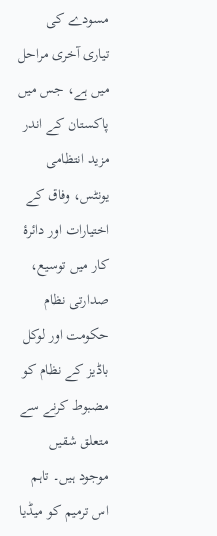مسودے کی تیاری آخری مراحل میں ہے، جس میں پاکستان کے اندر مزید انتظامی یونٹس، وفاق کے اختیارات اور دائرۂ کار میں توسیع، صدارتی نظام حکومت اور لوکل باڈیز کے نظام کو مضبوط کرنے سے متعلق شقیں موجود ہیں۔ تاہم اس ترمیم کو میڈیا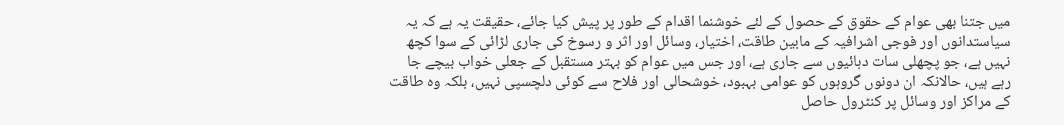میں جتنا بھی عوام کے حقوق کے حصول کے لئے خوشنما اقدام کے طور پر پیش کیا جائے، حقیقت یہ ہے کہ یہ سیاستدانوں اور فوجی اشرافیہ کے مابین طاقت، اختیار، وسائل اور اثر و رسوخ کی جاری لڑائی کے سوا کچھ نہیں ہے، جو پچھلی سات دہائیوں سے جاری ہے، اور جس میں عوام کو بہتر مستقبل کے جعلی خواب بیچے جا رہے ہیں، حالانکہ ان دونوں گروہوں کو عوامی بہبود، خوشحالی اور فلاح سے کوئی دلچسپی نہیں، بلکہ وہ طاقت کے مراکز اور وسائل پر کنٹرول حاصل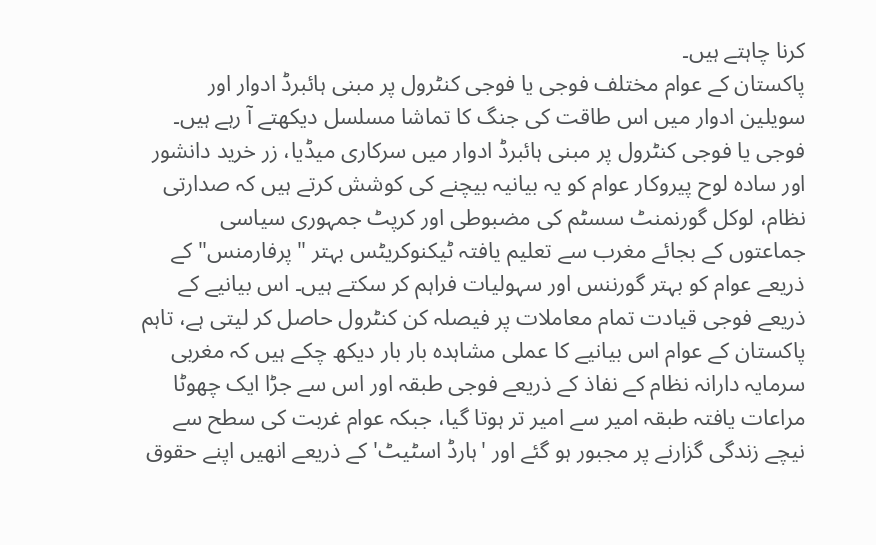کرنا چاہتے ہیں۔
پاکستان کے عوام مختلف فوجی یا فوجی کنٹرول پر مبنی ہائبرڈ ادوار اور سویلین ادوار میں اس طاقت کی جنگ کا تماشا مسلسل دیکھتے آ رہے ہیں۔ فوجی یا فوجی کنٹرول پر مبنی ہائبرڈ ادوار میں سرکاری میڈیا، زر خرید دانشور اور سادہ لوح پیروکار عوام کو یہ بیانیہ بیچنے کی کوشش کرتے ہیں کہ صدارتی نظام، لوکل گورنمنٹ سسٹم کی مضبوطی اور کرپٹ جمہوری سیاسی جماعتوں کے بجائے مغرب سے تعلیم یافتہ ٹیکنوکریٹس بہتر "پرفارمنس" کے ذریعے عوام کو بہتر گورننس اور سہولیات فراہم کر سکتے ہیں۔ اس بیانیے کے ذریعے فوجی قیادت تمام معاملات پر فیصلہ کن کنٹرول حاصل کر لیتی ہے، تاہم پاکستان کے عوام اس بیانیے کا عملی مشاہدہ بار بار دیکھ چکے ہیں کہ مغربی سرمایہ دارانہ نظام کے نفاذ کے ذریعے فوجی طبقہ اور اس سے جڑا ایک چھوٹا مراعات یافتہ طبقہ امیر سے امیر تر ہوتا گیا، جبکہ عوام غربت کی سطح سے نیچے زندگی گزارنے پر مجبور ہو گئے اور 'ہارڈ اسٹیٹ' کے ذریعے انھیں اپنے حقوق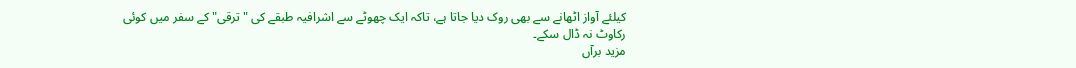کیلئے آواز اٹھانے سے بھی روک دیا جاتا ہے، تاکہ ایک چھوٹے سے اشرافیہ طبقے کی "ترقی" کے سفر میں کوئی رکاوٹ نہ ڈال سکے۔
مزید برآں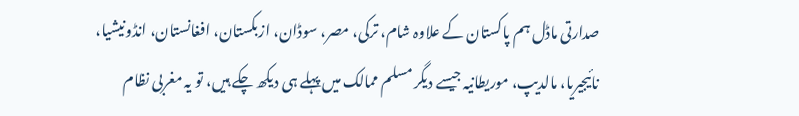صدارتی ماڈل ہم پاکستان کے علاوہ شام، ترکی، مصر، سوڈان، ازبکستان، افغانستان، انڈونیشیا، نائیجیریا، مالدیپ، موریطانیہ جیسے دیگر مسلم ممالک میں پہلے ہی دیکھ چکے ہیں، تو یہ مغربی نظام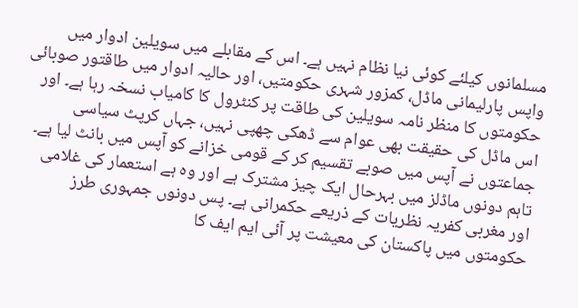مسلمانوں کیلئے کوئی نیا نظام نہیں ہے۔ اس کے مقابلے میں سویلین ادوار میں واپس پارلیمانی ماڈل، کمزور شہری حکومتیں، اور حالیہ ادوار میں طاقتور صوبائی حکومتوں کا منظر نامہ سویلین کی طاقت پر کنٹرول کا کامیاب نسخہ رہا ہے۔ اور اس ماڈل کی حقیقت بھی عوام سے ڈھکی چھپی نہیں، جہاں کرپٹ سیاسی جماعتوں نے آپس میں صوبے تقسیم کر کے قومی خزانے کو آپس میں بانٹ لیا ہے۔
تاہم دونوں ماڈلز میں بہرحال ایک چیز مشترک ہے اور وہ ہے استعمار کی غلامی اور مغربی کفریہ نظریات کے ذریعے حکمرانی ہے۔ پس دونوں جمہوری طرز حکومتوں میں پاکستان کی معیشت پر آئی ایم ایف کا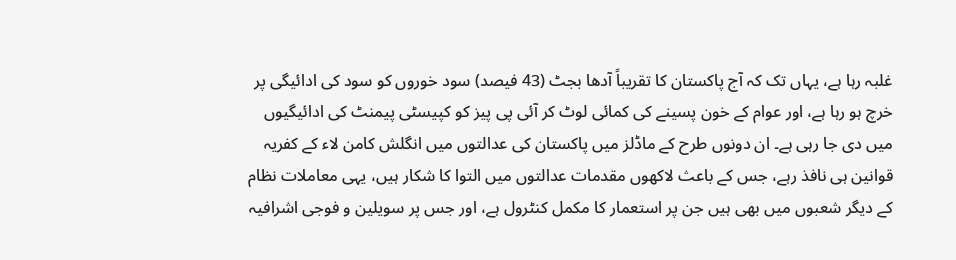غلبہ رہا ہے، یہاں تک کہ آج پاکستان کا تقریباً آدھا بجٹ (43 فیصد) سود خوروں کو سود کی ادائیگی پر خرچ ہو رہا ہے، اور عوام کے خون پسینے کی کمائی لوٹ کر آئی پی پیز کو کپیسٹی پیمنٹ کی ادائیگیوں میں دی جا رہی ہے۔ ان دونوں طرح کے ماڈلز میں پاکستان کی عدالتوں میں انگلش کامن لاء کے کفریہ قوانین ہی نافذ رہے، جس کے باعث لاکھوں مقدمات عدالتوں میں التوا کا شکار ہیں، یہی معاملات نظام کے دیگر شعبوں میں بھی ہیں جن پر استعمار کا مکمل کنٹرول ہے، اور جس پر سویلین و فوجی اشرافیہ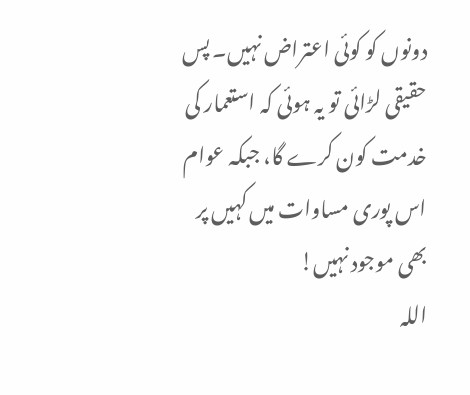دونوں کو کوئی اعتراض نہیں۔ پس حقیقی لڑائی تو یہ ہوئی کہ استعمار کی خدمت کون کرے گا، جبکہ عوام اس پوری مساوات میں کہیں پر بھی موجود نہیں!
اللہ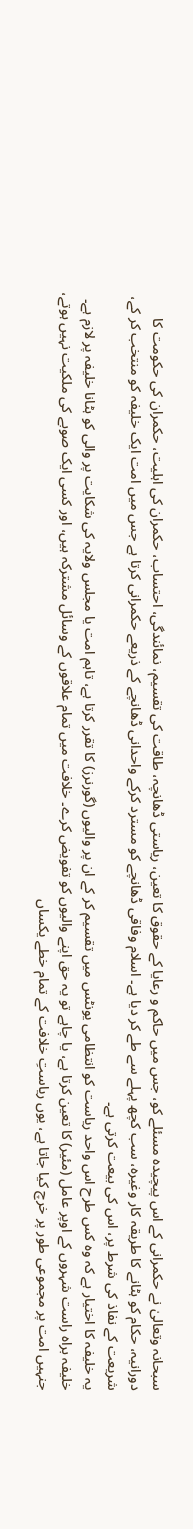سبحانہ وتعالیٰ نے حکمرانی کے اس پیچیدہ مسئلے کو، جس میں حاکم و رعایا کے حقوق کا تعین، ریاستی ڈھانچہ، طاقت کی تقسیم، نمائندگی، احتساب، حکمران کی اہلیت، حکمران کی حکومت کا دورانیہ، حکام کو ہٹانے کا طریقہ کار وغیرہ، سب کچھ پہلے سے طے کر دیا ہے۔ اسلام وفاقی ڈھانچے کو مسترد کرکے واحدانی ڈھانچے کے ذریعے حکمرانی کرتا ہے جس میں امت ایک خلیفہ کو منتخب کر کے، شریعت کے نفاذ کی شرط پر، اس کی بیعت کرتی ہے۔
یہ خلیفہ کا اختیار ہے کہ وہ کس طرح اس واحد ریاست کو انتظامی یونٹس میں تقسیم کر کے ان پر والیوں (گورنرز) کا تقرر کرتا ہے، تاہم امت یا مجلس ولایہ کی شکایت پر والی کو ہٹانا خلیفہ پر لازم ہے۔ خلیفہ براہ راست شہروں کے اوپر عامل (مئیر) کا تعین کرتا ہے، یا چاہے تو یہ حق اپنے والیوں کو تفویض کرے۔ خلافت میں تمام علاقوں کے وسائل مشترکہ ہیں، اور کسی ایک صوبے کی ملکیت نہیں ہوتے، جنہیں امت پر مجموعی طور پر خرچ کیا جاتا ہے، یوں ریاستِ خلافت کے تمام خطے یکساں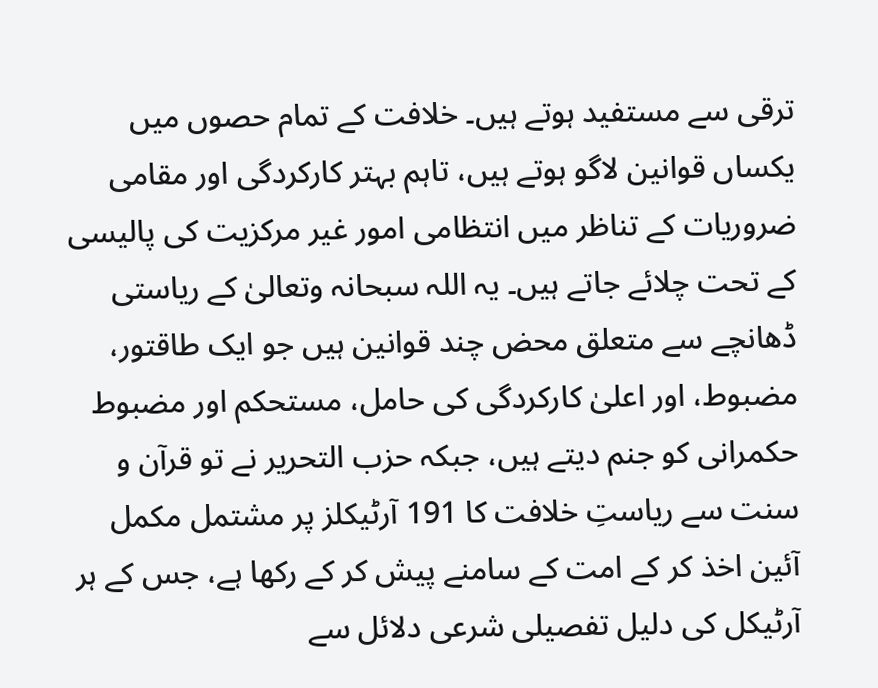ترقی سے مستفید ہوتے ہیں۔ خلافت کے تمام حصوں میں یکساں قوانین لاگو ہوتے ہیں، تاہم بہتر کارکردگی اور مقامی ضروریات کے تناظر میں انتظامی امور غیر مرکزیت کی پالیسی کے تحت چلائے جاتے ہیں۔ یہ اللہ سبحانہ وتعالیٰ کے ریاستی ڈھانچے سے متعلق محض چند قوانین ہیں جو ایک طاقتور، مضبوط، اور اعلیٰ کارکردگی کی حامل، مستحکم اور مضبوط حکمرانی کو جنم دیتے ہیں، جبکہ حزب التحریر نے تو قرآن و سنت سے ریاستِ خلافت کا 191 آرٹیکلز پر مشتمل مکمل آئین اخذ کر کے امت کے سامنے پیش کر کے رکھا ہے، جس کے ہر آرٹیکل کی دلیل تفصیلی شرعی دلائل سے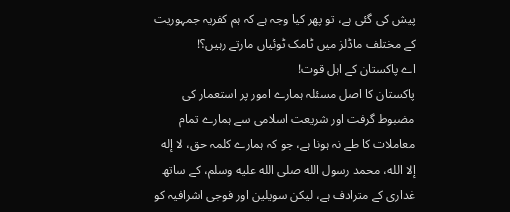پیش کی گئی ہے، تو پھر کیا وجہ ہے کہ ہم کفریہ جمہوریت کے مختلف ماڈلز میں ٹامک ٹوئیاں مارتے رہیں؟!
اے پاکستان کے اہل قوت!
پاکستان کا اصل مسئلہ ہمارے امور پر استعمار کی مضبوط گرفت اور شریعت اسلامی سے ہمارے تمام معاملات کا طے نہ ہونا ہے، جو کہ ہمارے کلمہ حق، لا إله إلا الله، محمد رسول الله صلى الله عليه وسلم، کے ساتھ غداری کے مترادف ہے، لیکن سویلین اور فوجی اشرافیہ کو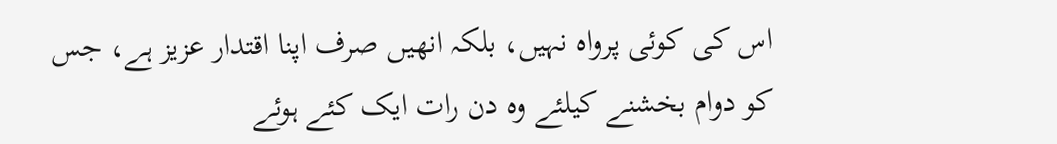اس کی کوئی پرواہ نہیں، بلکہ انھیں صرف اپنا اقتدار عزیز ہے، جس کو دوام بخشنے کیلئے وہ دن رات ایک کئے ہوئے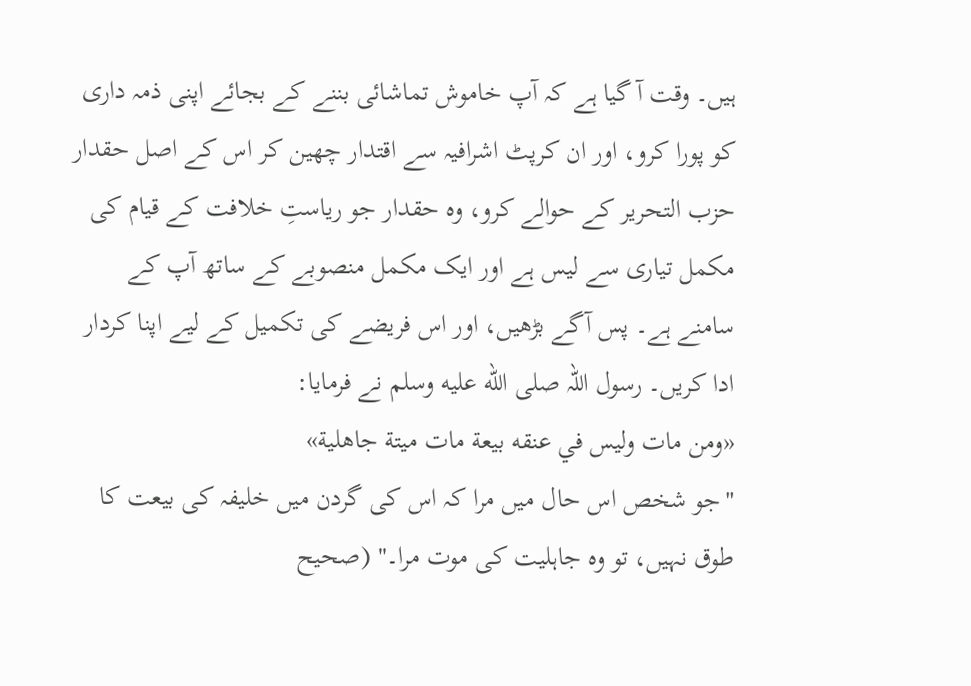ہیں۔ وقت آ گیا ہے کہ آپ خاموش تماشائی بننے کے بجائے اپنی ذمہ داری کو پورا کرو، اور ان کرپٹ اشرافیہ سے اقتدار چھین کر اس کے اصل حقدار حزب التحریر کے حوالے کرو، وہ حقدار جو ریاستِ خلافت کے قیام کی مکمل تیاری سے لیس ہے اور ایک مکمل منصوبے کے ساتھ آپ کے سامنے ہے۔ پس آگے بڑھیں، اور اس فریضے کی تکمیل کے لیے اپنا کردار ادا کریں۔ رسول اللہ صلى الله عليه وسلم نے فرمایا:
«ومن مات وليس في عنقه بيعة مات ميتة جاهلية»
"جو شخص اس حال میں مرا کہ اس کی گردن میں خلیفہ کی بیعت کا طوق نہیں، تو وہ جاہلیت کی موت مرا۔" (صحیح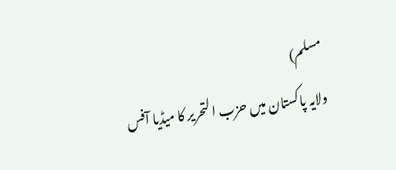مسلم)
ولایہ پاکستان میں حزب التحرير کا میڈیا آفس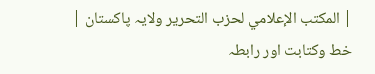| المكتب الإعلامي لحزب التحرير ولایہ پاکستان |
خط وکتابت اور رابطہ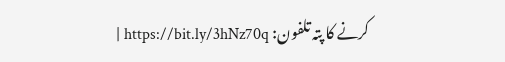کرنے کا پتہ تلفون: https://bit.ly/3hNz70q |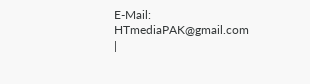E-Mail: HTmediaPAK@gmail.com |